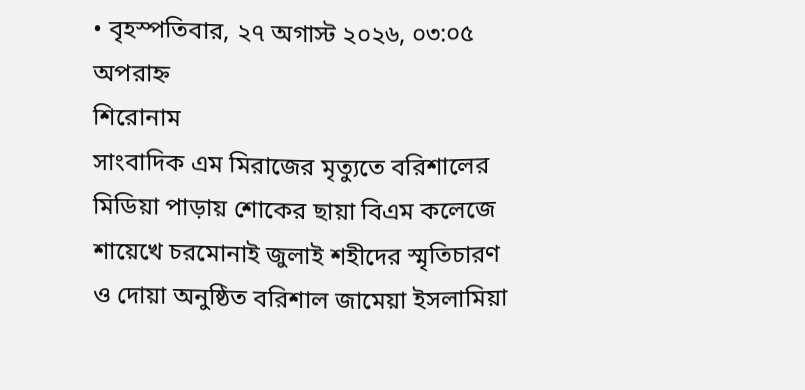• বৃহস্পতিবার, ২৭ অগাস্ট ২০২৬, ০৩:০৫ অপরাহ্ন
শিরোনাম
সাংবাদিক এম মিরাজের মৃত্যুতে বরিশালের মিডিয়া পাড়ায় শোকের ছায়া বিএম কলেজে শায়েখে চরমোনাই জুলাই শহীদের স্মৃতিচারণ ও দোয়া অনুষ্ঠিত বরিশাল জামেয়া ইসলামিয়া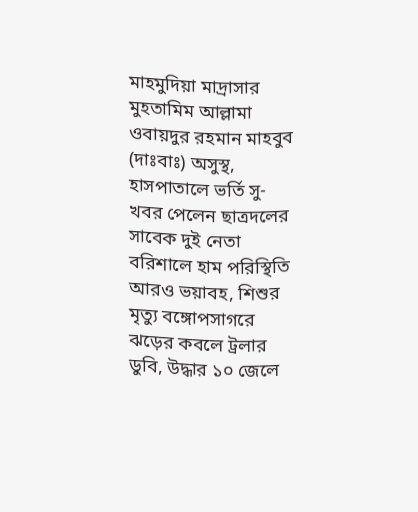মাহমুদিয়া মাদ্রাসার মুহতামিম আল্লামা ওবায়দুর রহমান মাহবুব (দাঃবাঃ) অসুস্থ, হাসপাতালে ভর্তি সু-খবর পেলেন ছাত্রদলের সাবেক দুই নেতা বরিশালে হাম পরিস্থিতি আরও ভয়াবহ, শিশুর মৃত্যু বঙ্গোপসাগরে ঝড়ের কবলে ট্রলার ডুবি, উদ্ধার ১০ জেলে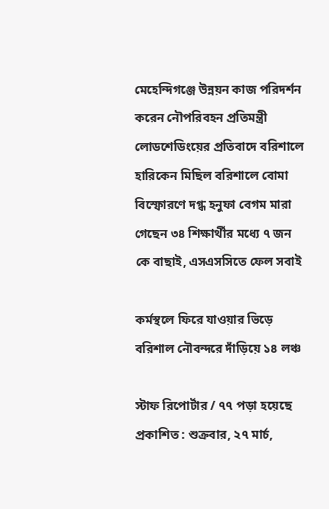মেহেন্দিগঞ্জে উন্নয়ন কাজ পরিদর্শন করেন নৌপরিবহন প্রতিমন্ত্রী লোডশেডিংয়ের প্রতিবাদে বরিশালে হারিকেন মিছিল বরিশালে বোমা বিস্ফোরণে দগ্ধ হনুফা বেগম মারা গেছেন ৩৪ শিক্ষার্থীর মধ্যে ৭ জন কে বাছাই, এসএসসিতে ফেল সবাই

কর্মস্থ‌লে ফিরে যাওয়ার ভিড়ে ব‌রিশাল নৌবন্দরে দাঁড়িয়ে ১৪ লঞ্চ

স্টাফ রিপোর্টার / ৭৭ পড়া হয়েছে
প্রকাশিত : শুক্রবার, ২৭ মার্চ,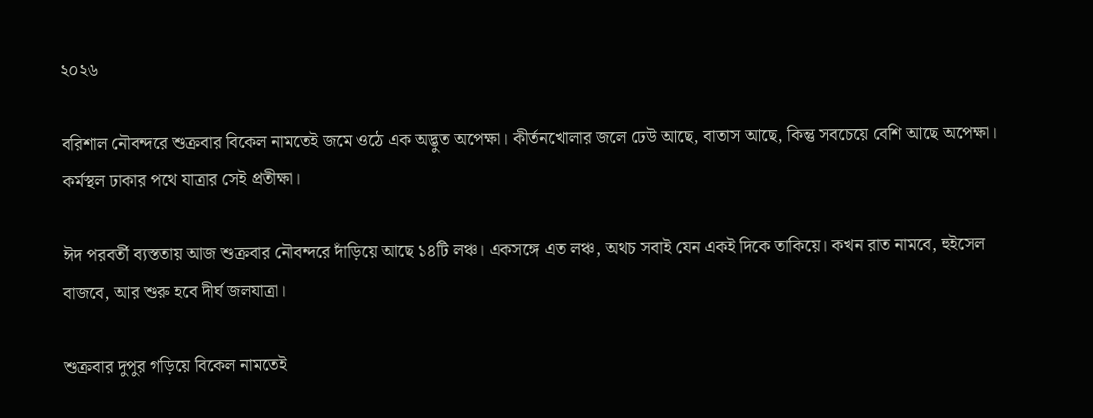২০২৬

বরিশাল নৌবন্দরে শুক্রবার বিকেল নামতেই জমে ওঠে এক অদ্ভুত অপেক্ষা। কীর্তনখোলার জলে ঢেউ আছে, বাতাস আছে, কিন্তু সবচেয়ে বেশি আছে অপেক্ষা। কর্মস্থল ঢাকার পথে যাত্রার সেই প্রতীক্ষা।

ঈদ পরবর্তী ব্যস্ততায় আজ শুক্রবার নৌবন্দরে দাঁড়িয়ে আছে ১৪টি লঞ্চ। একসঙ্গে এত লঞ্চ, অথচ সবাই যেন একই দিকে তাকিয়ে। কখন রাত নামবে, হুইসেল বাজবে, আর শুরু হবে দীর্ঘ জলযাত্রা।

শুক্রবার দুপুর গড়িয়ে বিকেল নামতেই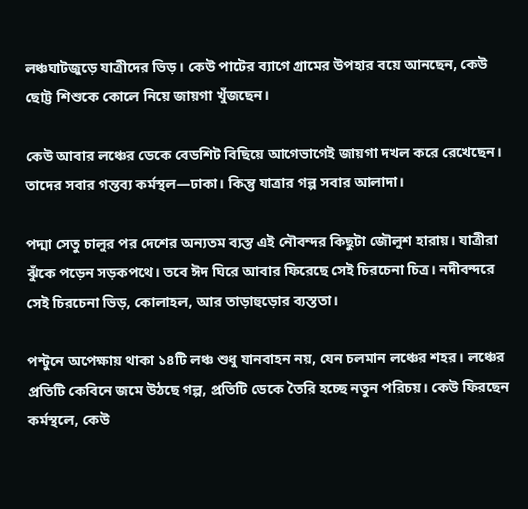লঞ্চঘাটজুড়ে যাত্রীদের ভিড়। কেউ পাটের ব্যাগে গ্রামের উপহার বয়ে আনছেন, কেউ ছোট্ট শিশুকে কোলে নিয়ে জায়গা খুঁজছেন।

কেউ আবার লঞ্চের ডেকে বেডশিট বিছিয়ে আগেভাগেই জায়গা দখল করে রেখেছেন। তাদের সবার গন্তব্য কর্মস্থল—ঢাকা। কিন্তু যাত্রার গল্প সবার আলাদা।

পদ্মা সেতু চালুর পর দেশের অন্যতম ব্যস্ত এই নৌবন্দর কিছুটা জৌলুশ হারায়। যাত্রীরা ঝুঁকে পড়েন সড়কপথে। তবে ঈদ ঘিরে আবার ফিরেছে সেই চিরচেনা চিত্র। নদীবন্দ‌রে সেই চির‌চেনা ভিড়, কোলাহল, আর তাড়াহুড়োর ব্যস্ততা।

পন্টুনে অ‌পেক্ষায় থাকা ১৪টি লঞ্চ শুধু যানবাহন নয়, যেন চলমান ল‌ঞ্চের শহর। ল‌ঞ্চের প্রতিটি কেবিনে জমে উঠছে গল্প, প্রতিটি ডেকে তৈরি হচ্ছে নতুন পরিচয়। কেউ ফিরছেন কর্মস্থলে, কেউ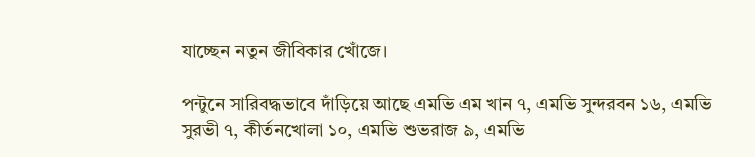যাচ্ছেন নতুন জীবিকার খোঁজে।

পন্টুনে সারিবদ্ধভাবে দাঁড়িয়ে আছে এমভি এম খান ৭, এমভি সুন্দরবন ১৬, এমভি সুরভী ৭, কীর্তনখোলা ১০, এমভি শুভরাজ ৯, এমভি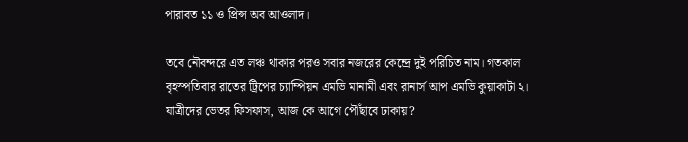পারাবত ১১ ও প্রিন্স অব আওলাদ।

তবে নৌবন্দরে এত লঞ্চ থাকার পরও সবার নজরের কেন্দ্রে দুই পরিচিত নাম। গতকাল বৃহস্প‌তিবার রা‌তের ট্রিপের চ্যাম্পিয়ন এমভি মানামী এবং রানার্স আপ এমভি কুয়াকাটা ২। যাত্রীদের ভেতর ফিসফাস, আজ কে আগে পৌঁছাবে ঢাকায়?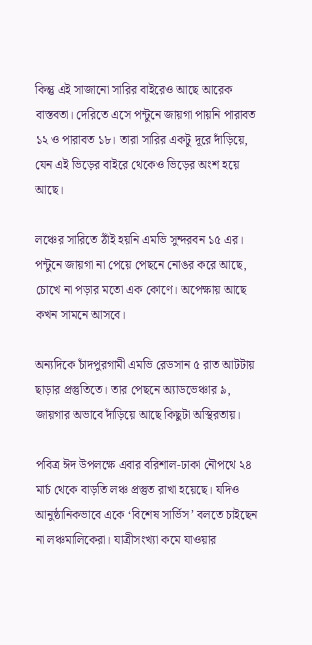কিন্তু এই সাজানো সারির বাইরেও আছে আরেক বাস্তবতা। দেরিতে এসে পন্টুনে জায়গা পায়নি পারাবত ১২ ও পারাবত ১৮। তারা সারির একটু দূরে দাঁড়িয়ে, যেন এই ভিড়ের বাইরে থেকেও ভিড়ের অংশ হয়ে আছে।

লঞ্চের সারিতে ঠাঁই হয়নি এমভি সুন্দরবন ১৫ এর। পন্টুনে জায়গা না পেয়ে পেছনে নোঙর করে আছে, চোখে না পড়ার মতো এক কোণে। অপেক্ষায় আছে কখন সামনে আসবে।

অন্যদিকে চাঁদপুরগামী এমভি রেডসান ৫ রাত আটটায় ছাড়ার প্রস্তুতিতে। তার পেছনে অ্যাডভেঞ্চার ৯, জায়গার অভাবে দাঁড়িয়ে আছে কিছুটা অস্থিরতায়।

পবিত্র ঈদ উপলক্ষে এবার বরিশাল-ঢাকা নৌপথে ২৪ মার্চ থেকে বাড়তি লঞ্চ প্রস্তুত রাখা হয়েছে। যদিও আনুষ্ঠানিকভাবে একে ‘বিশেষ সার্ভিস’ বলতে চাইছেন না লঞ্চমালিকেরা। যাত্রীসংখ্যা কমে যাওয়ার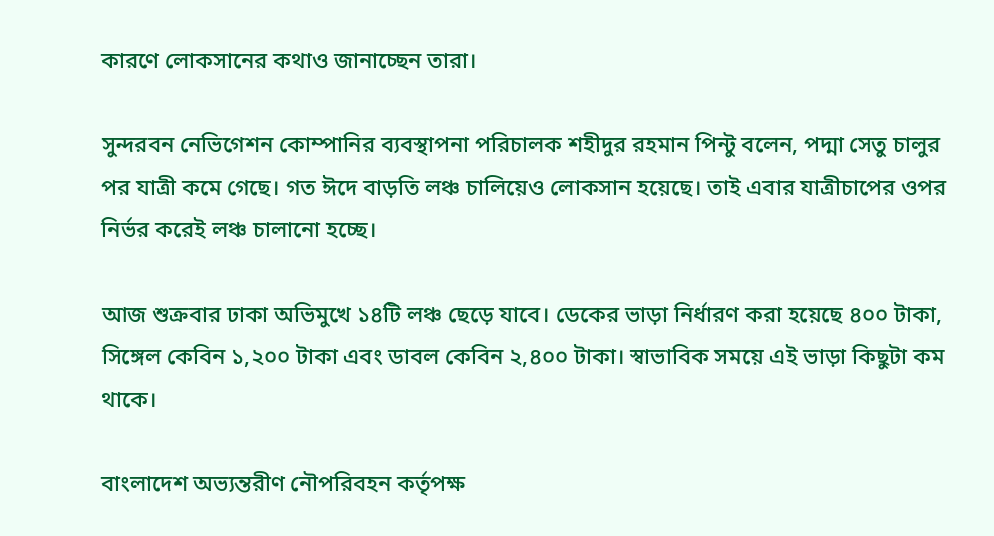কারণে লোকসানের কথাও জানাচ্ছেন তারা।

সুন্দরবন নেভিগেশন কোম্পানির ব্যবস্থাপনা পরিচালক শহীদুর রহমান পিন্টু বলেন, পদ্মা সেতু চালুর পর যাত্রী কমে গেছে। গত ঈদে বাড়তি লঞ্চ চালিয়েও লোকসান হয়েছে। তাই এবার যাত্রীচাপের ওপর নির্ভর করেই লঞ্চ চালানো হচ্ছে।

আজ শুক্রবার ঢাকা অভিমুখে ১৪টি লঞ্চ ছেড়ে যাবে। ডেকের ভাড়া নির্ধারণ করা হয়েছে ৪০০ টাকা, সিঙ্গেল কেবিন ১,২০০ টাকা এবং ডাবল কেবিন ২,৪০০ টাকা। স্বাভাবিক সময়ে এই ভাড়া কিছুটা কম থাকে।

বাংলাদেশ অভ্যন্তরীণ নৌপরিবহন কর্তৃপক্ষ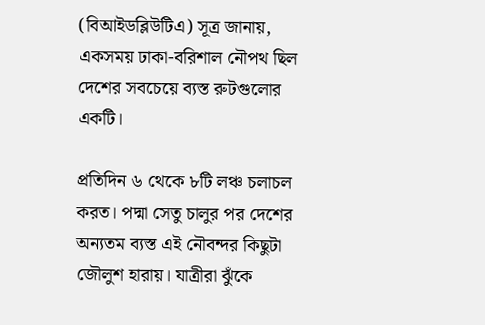(বিআইডব্লিউটিএ) সূত্র জানায়, একসময় ঢাকা-বরিশাল নৌপথ ছিল দেশের সবচেয়ে ব্যস্ত রুটগুলোর একটি।

প্রতিদিন ৬ থেকে ৮টি লঞ্চ চলাচল করত। পদ্মা সেতু চালুর পর দেশের অন্যতম ব্যস্ত এই নৌবন্দর কিছুটা জৌলুশ হারায়। যাত্রীরা ঝুঁকে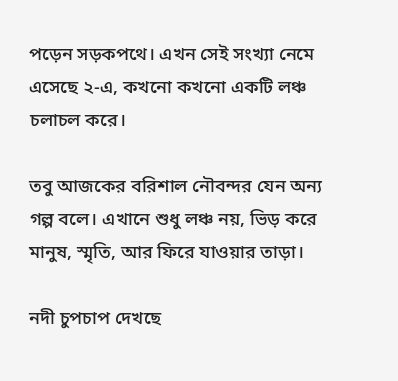পড়েন সড়কপথে। এখন সেই সংখ্যা নেমে এসেছে ২-এ, কখনো কখনো একটি লঞ্চ চলাচল করে।

তবু আজকের বরিশাল নৌবন্দর যেন অন্য গল্প বলে। এখানে শুধু লঞ্চ নয়, ভিড় করে মানুষ, স্মৃতি, আর ফিরে যাওয়ার তাড়া।

নদী চুপচাপ দেখছে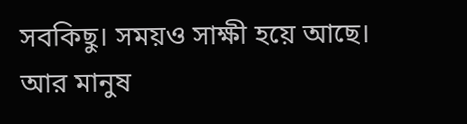সবকিছু। সময়ও সাক্ষী হয়ে আছে। আর মানুষ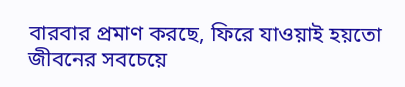বারবার প্রমাণ করছে, ফিরে যাওয়াই হয়তো জীবনের সবচেয়ে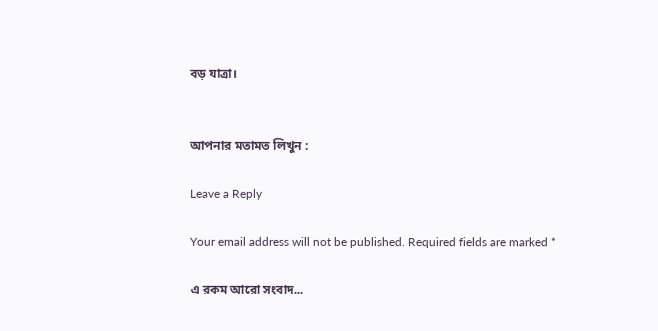বড় যাত্রা।


আপনার মতামত লিখুন :

Leave a Reply

Your email address will not be published. Required fields are marked *

এ রকম আরো সংবাদ...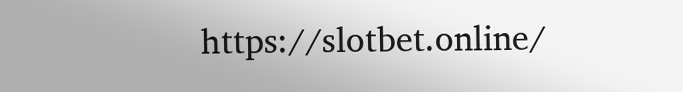https://slotbet.online/